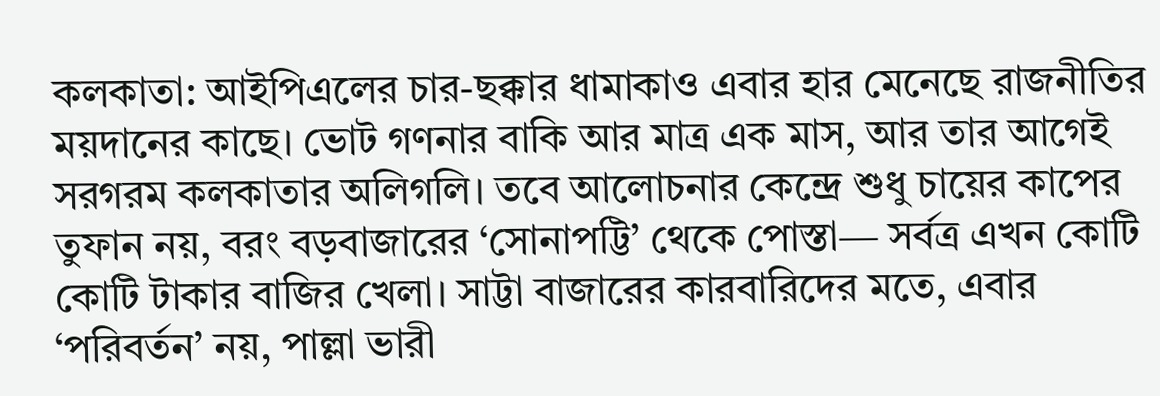কলকাতা: আইপিএলের চার-ছক্কার ধামাকাও এবার হার মেনেছে রাজনীতির ময়দানের কাছে। ভোট গণনার বাকি আর মাত্র এক মাস, আর তার আগেই সরগরম কলকাতার অলিগলি। তবে আলোচনার কেন্দ্রে শুধু চায়ের কাপের তুফান নয়, বরং বড়বাজারের ‘সোনাপট্টি’ থেকে পোস্তা— সর্বত্র এখন কোটি কোটি টাকার বাজির খেলা। সাট্টা বাজারের কারবারিদের মতে, এবার ‘পরিবর্তন’ নয়, পাল্লা ভারী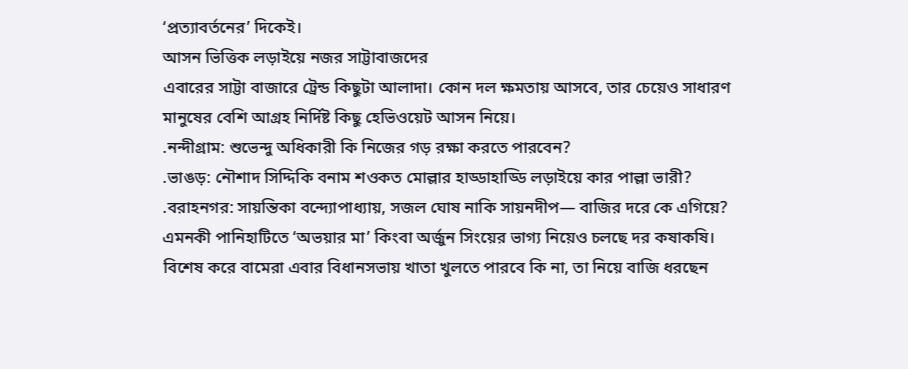‘প্রত্যাবর্তনের’ দিকেই।
আসন ভিত্তিক লড়াইয়ে নজর সাট্টাবাজদের
এবারের সাট্টা বাজারে ট্রেন্ড কিছুটা আলাদা। কোন দল ক্ষমতায় আসবে, তার চেয়েও সাধারণ মানুষের বেশি আগ্রহ নির্দিষ্ট কিছু হেভিওয়েট আসন নিয়ে।
.নন্দীগ্রাম: শুভেন্দু অধিকারী কি নিজের গড় রক্ষা করতে পারবেন?
.ভাঙড়: নৌশাদ সিদ্দিকি বনাম শওকত মোল্লার হাড্ডাহাড্ডি লড়াইয়ে কার পাল্লা ভারী?
.বরাহনগর: সায়ন্তিকা বন্দ্যোপাধ্যায়, সজল ঘোষ নাকি সায়নদীপ— বাজির দরে কে এগিয়ে? এমনকী পানিহাটিতে ‘অভয়ার মা’ কিংবা অর্জুন সিংয়ের ভাগ্য নিয়েও চলছে দর কষাকষি। বিশেষ করে বামেরা এবার বিধানসভায় খাতা খুলতে পারবে কি না, তা নিয়ে বাজি ধরছেন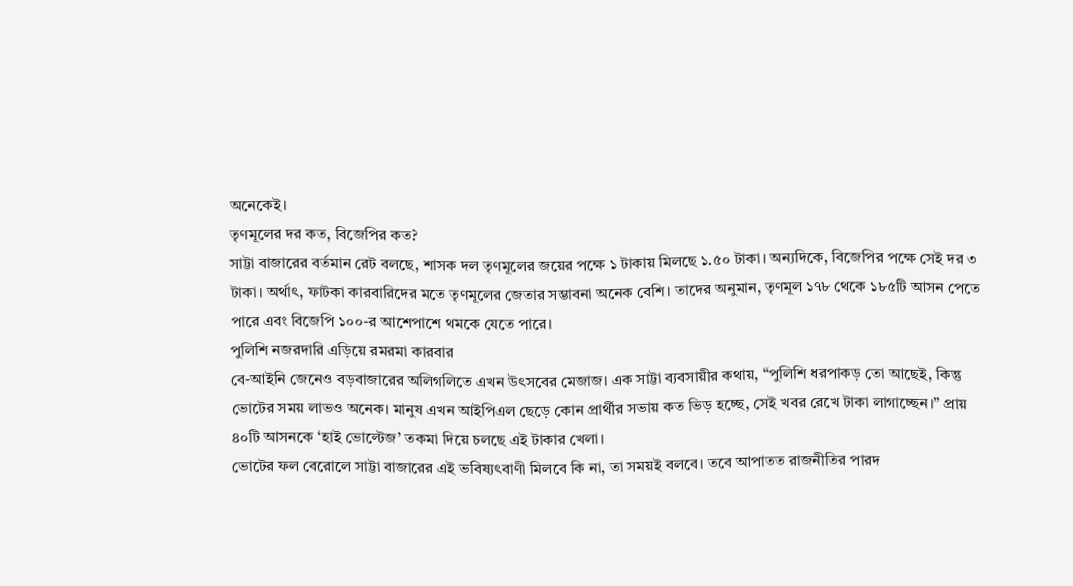অনেকেই।
তৃণমূলের দর কত, বিজেপির কত?
সাট্টা বাজারের বর্তমান রেট বলছে, শাসক দল তৃণমূলের জয়ের পক্ষে ১ টাকায় মিলছে ১.৫০ টাকা। অন্যদিকে, বিজেপির পক্ষে সেই দর ৩ টাকা। অর্থাৎ, ফাটকা কারবারিদের মতে তৃণমূলের জেতার সম্ভাবনা অনেক বেশি। তাদের অনুমান, তৃণমূল ১৭৮ থেকে ১৮৫টি আসন পেতে পারে এবং বিজেপি ১০০-র আশেপাশে থমকে যেতে পারে।
পুলিশি নজরদারি এড়িয়ে রমরমা কারবার
বে-আইনি জেনেও বড়বাজারের অলিগলিতে এখন উৎসবের মেজাজ। এক সাট্টা ব্যবসায়ীর কথায়, “পুলিশি ধরপাকড় তো আছেই, কিন্তু ভোটের সময় লাভও অনেক। মানুষ এখন আইপিএল ছেড়ে কোন প্রার্থীর সভায় কত ভিড় হচ্ছে, সেই খবর রেখে টাকা লাগাচ্ছেন।” প্রায় ৪০টি আসনকে ‘হাই ভোল্টেজ’ তকমা দিয়ে চলছে এই টাকার খেলা।
ভোটের ফল বেরোলে সাট্টা বাজারের এই ভবিষ্যৎবাণী মিলবে কি না, তা সময়ই বলবে। তবে আপাতত রাজনীতির পারদ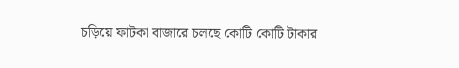চড়িয়ে ফাটকা বাজারে চলছে কোটি কোটি টাকার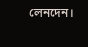লেনদেন।